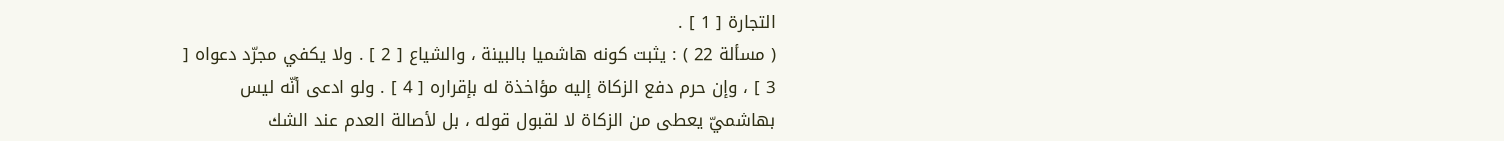التجارة [ 1 ] .
( مسألة 22 ) : يثبت كونه هاشميا بالبينة ، والشياع [ 2 ] . ولا يكفي مجرّد دعواه [ 3 ] ، وإن حرم دفع الزكاة إليه مؤاخذة له بإقراره [ 4 ] . ولو ادعى أنّه ليس بهاشميّ يعطى من الزكاة لا لقبول قوله ، بل لأصالة العدم عند الشك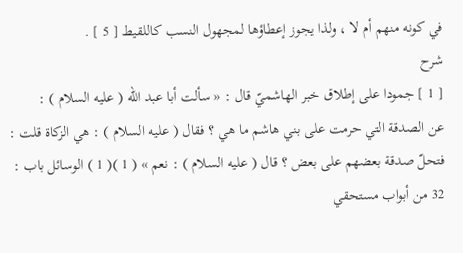في كونه منهم أم لا ، ولذا يجوز إعطاؤها لمجهول النسب كاللقيط [ 5 ] .
شرح
[ 1 ] جمودا على إطلاق خبر الهاشميّ قال : « سألت أبا عبد الله ( عليه السلام ) :
عن الصدقة التي حرمت على بني هاشم ما هي ؟ فقال ( عليه السلام ) : هي الزكاة قلت : فتحلّ صدقة بعضهم على بعض ؟ قال ( عليه السلام ) : نعم » ( 1 )( 1 ) الوسائل باب : 32 من أبواب مستحقي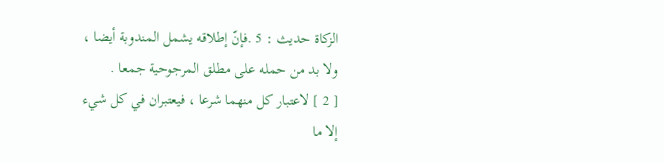الزكاة حديث : 5 .فإنّ إطلاقه يشمل المندوبة أيضا ، ولا بد من حمله على مطلق المرجوحية جمعا .
[ 2 ] لاعتبار كل منهما شرعا ، فيعتبران في كل شيء إلا ما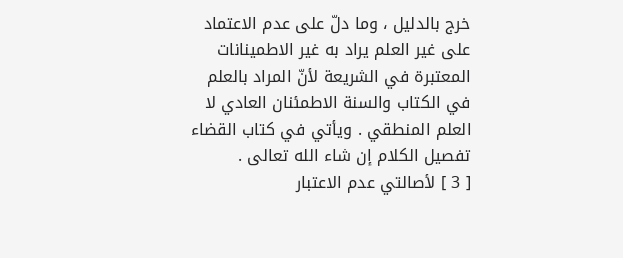خرج بالدليل ، وما دلّ على عدم الاعتماد على غير العلم يراد به غير الاطمينانات المعتبرة في الشريعة لأنّ المراد بالعلم في الكتاب والسنة الاطمئنان العادي لا العلم المنطقي . ويأتي في كتاب القضاء تفصيل الكلام إن شاء الله تعالى .
[ 3 ] لأصالتي عدم الاعتبار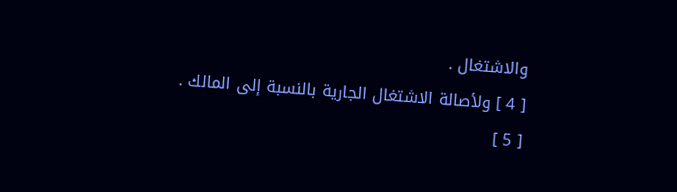والاشتغال .
[ 4 ] ولأصالة الاشتغال الجارية بالنسبة إلى المالك .
[ 5 ]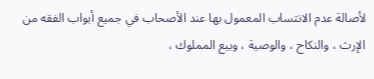لأصالة عدم الانتساب المعمول بها عند الأصحاب في جميع أبواب الفقه من الإرث ، والنكاح ، والوصية ، وبيع المملوك ،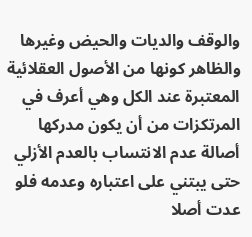والوقف والديات والحيض وغيرها والظاهر كونها من الأصول العقلائية المعتبرة عند الكل وهي أعرف في المرتكزات من أن يكون مدركها أصالة عدم الانتساب بالعدم الأزلي حتى يبتني على اعتباره وعدمه فلو عدت أصلا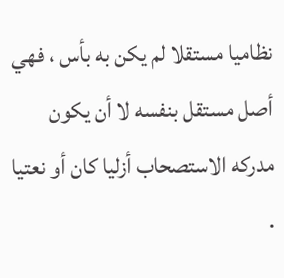نظاميا مستقلا لم يكن به بأس ، فهي أصل مستقل بنفسه لا أن يكون مدركه الاستصحاب أزليا كان أو نعتيا .